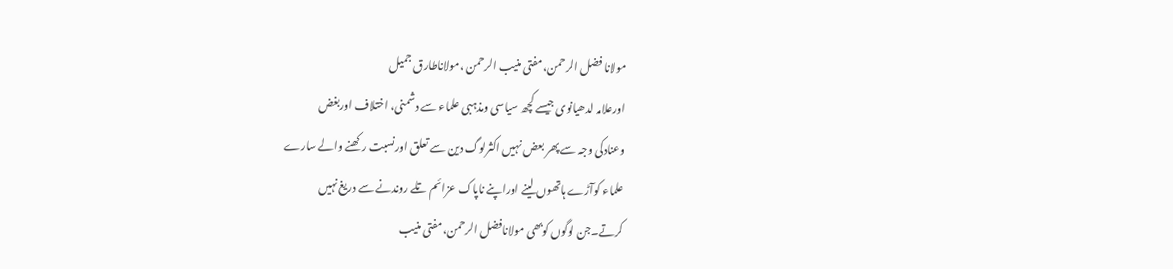مولانا فضل الرحمن،مفتی منیب الرحمن ،مولاناطارق جمیل
اورعلامہ لدھیانوی جیسے کچھ سیاسی ومذہبی علماء سے دشمنی، اختلاف اوربغض
وعنادکی وجہ سے پھر بعض نہیں اکثرلوگ دین سے تعلق اورنسبت رکھنے والے سارے
علماء کوآڑے ہاتھوں لینے اوراپنے ناپاک عزائم تلے روندنے سے دریغ نہیں
کرتے۔جن لوگوں کوبھی مولانافضل الرحمن،مفتی منیب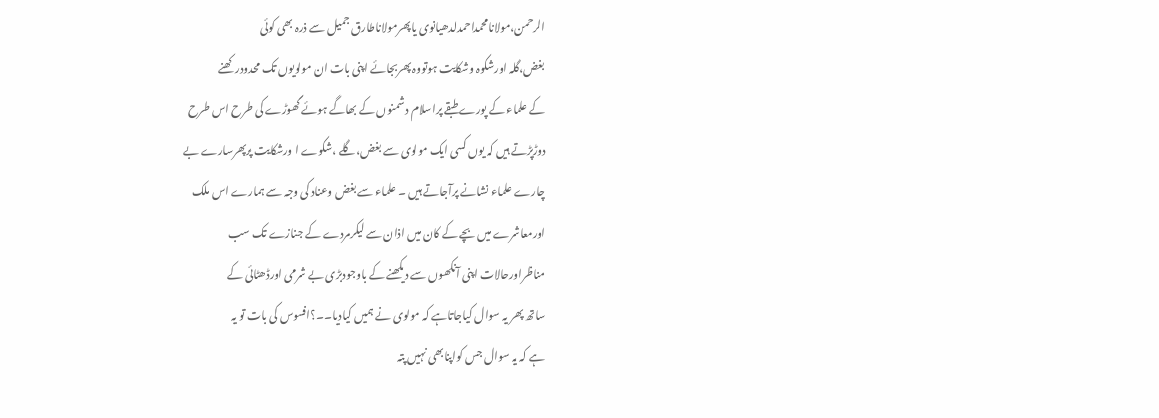الرحمن،مولانامحمداحمدلدھیانوی یاپھرمولاناطارق جمیل سے ذرہ بھی کوئی
بغض،گلہ اورشکوہ وشکایت ہوتووہ پھربجائے اپنی بات ان مولویوں تک محدودرکھنے
کے علماء کے پورے طبقے پراسلام دشمنوں کے بھاگے ہوئے گھوڑے کی طرح اس طرح
دوڑپڑتے ہیں کہ یوں کسی ایک مولوی سے بغض،گلے ،شکوے ا ورشکایت پرپھرسارے بے
چارے علماء نشانے پرآجاتے ہیں ۔ علماء سے بغض وعناد کی وجہ سے ہمارے اس ملک
اورمعاشرے میں بچے کے کان میں اذان سے لیکرمردے کے جنازے تک سب
مناظراورحالات اپنی آنکھوں سے دیکھنے کے باوجودبڑی بے شرمی اورڈھٹائی کے
ساتھ پھر یہ سوال کیاجاتاہے کہ مولوی نے ہمیں کیادیا۔۔؟افسوس کی بات تو یہ
ہے کہ یہ سوال جس کواپنابھی نہیں پتہ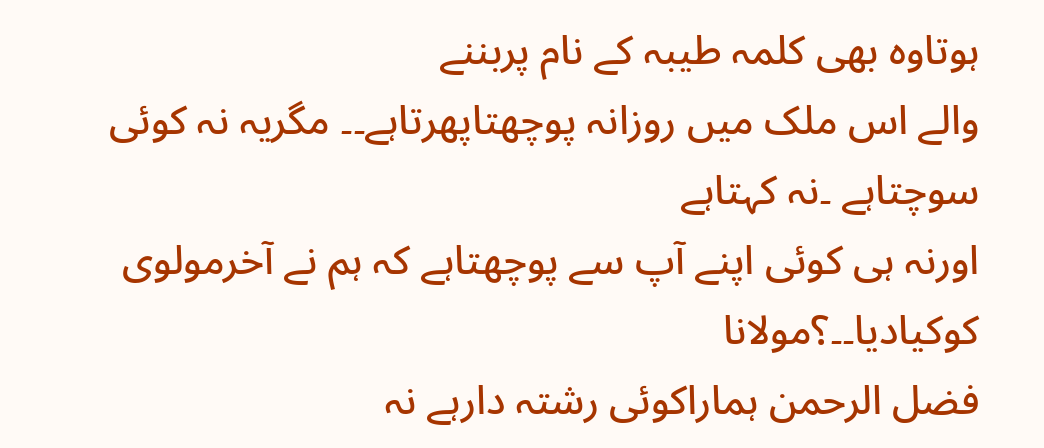ہوتاوہ بھی کلمہ طیبہ کے نام پربننے
والے اس ملک میں روزانہ پوچھتاپھرتاہے۔۔ مگریہ نہ کوئی سوچتاہے ۔نہ کہتاہے
اورنہ ہی کوئی اپنے آپ سے پوچھتاہے کہ ہم نے آخرمولوی کوکیادیا۔۔؟مولانا
فضل الرحمن ہماراکوئی رشتہ دارہے نہ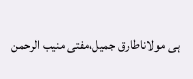ہی مولاناطارق جمیل،مفتی منیب الرحمن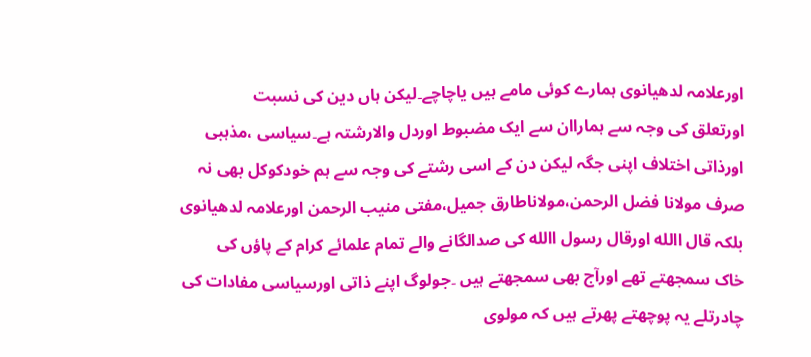اورعلامہ لدھیانوی ہمارے کوئی مامے ہیں یاچاچے۔لیکن ہاں دین کی نسبت
اورتعلق کی وجہ سے ہماراان سے ایک مضبوط اوردل والارشتہ ہے۔سیاسی ،مذہبی
اورذاتی اختلاف اپنی جگہ لیکن دن کے اسی رشتے کی وجہ سے ہم خودکوکل بھی نہ
صرف مولانا فضل الرحمن،مولاناطارق جمیل،مفتی منیب الرحمن اورعلامہ لدھیانوی
بلکہ قال االله اورقال رسول االله کی صدالگانے والے تمام علمائے کرام کے پاؤں کی
خاک سمجھتے تھے اورآج بھی سمجھتے ہیں ۔جولوگ اپنے ذاتی اورسیاسی مفادات کی
چادرتلے یہ پوچھتے پھرتے ہیں کہ مولوی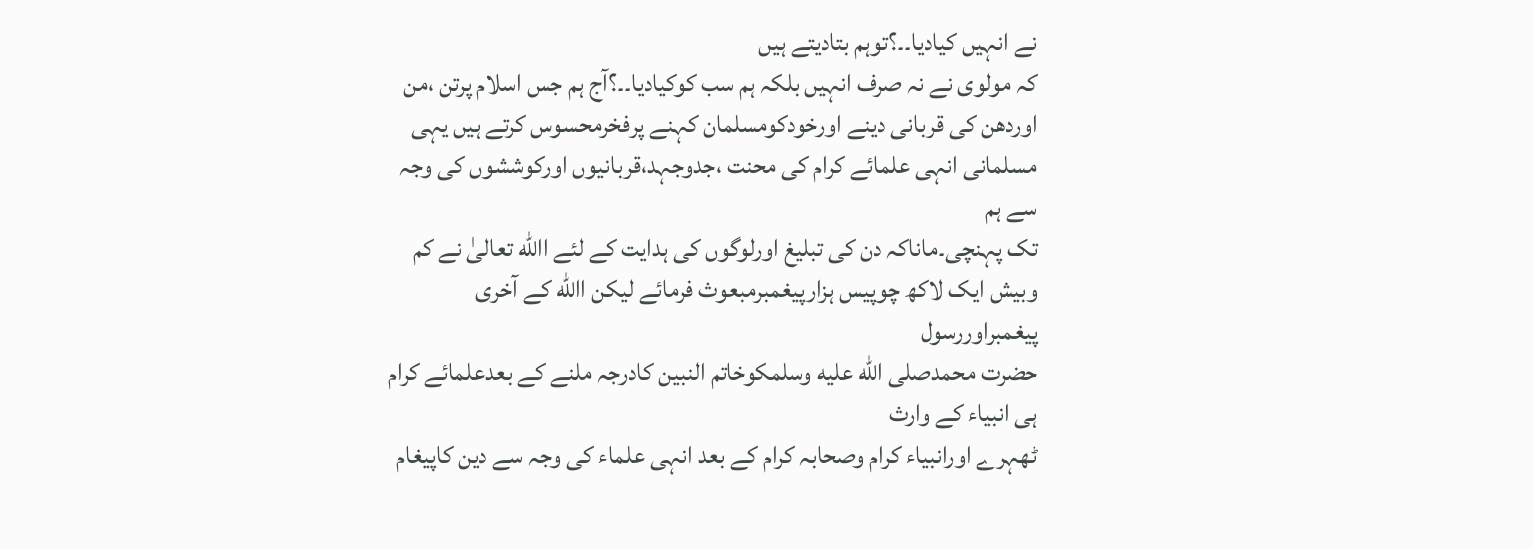نے انہیں کیادیا۔۔؟توہم بتادیتے ہیں
کہ مولوی نے نہ صرف انہیں بلکہ ہم سب کوکیادیا۔۔؟آج ہم جس اسلام پرتن ،من
اوردھن کی قربانی دینے اورخودکومسلمان کہنے پرفخرمحسوس کرتے ہیں یہی
مسلمانی انہی علمائے کرام کی محنت ،جدوجہد،قربانیوں اورکوششوں کی وجہ سے ہم
تک پہنچی۔ماناکہ دن کی تبلیغ اورلوگوں کی ہدایت کے لئے االله تعالیٰ نے کم
وبیش ایک لاکھ چوپیس ہزارپیغمبرمبعوث فرمائے لیکن االله کے آخری پیغمبراوررسول
حضرت محمدصلى الله عليه وسلمکوخاتم النبین کادرجہ ملنے کے بعدعلمائے کرام ہی انبیاء کے وارث
ٹھہرے اورانبیاء کرام وصحابہ کرام کے بعد انہی علماء کی وجہ سے دین کاپیغام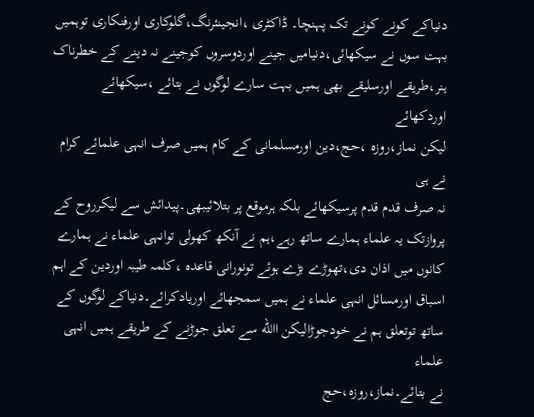دنیاکے کونے کونے تک پہنچا۔ ڈاکٹری ،انجینئرنگ،گلوکاری اورفنکاری توہمیں
بہت سوں نے سیکھائی،دنیامیں جینے اوردوسروں کوجینے نہ دینے کے خطرناک
ہنر،طریقے اورسلیقے بھی ہمیں بہت سارے لوگوں نے بتائے ،سیکھائے اوردکھائے
لیکن نماز،روزہ ،حج،دین اورمسلمانی کے کام ہمیں صرف انہی علمائے کرام نے ہی
نہ صرف قدم قدم پرسیکھائے بلکہ ہرموقع پر بتلائیبھی۔پیدائش سے لیکرروح کے
پروازتک یہ علماء ہمارے ساتھ رہے،ہم نے آنکھ کھولی توانہی علماء نے ہمارے
کانوں میں اذان دی،تھوڑے بڑے ہوئے تونورانی قاعدہ ،کلمہ طیبہ اوردین کے اہم
اسباق اورمسائل انہی علماء نے ہمیں سمجھائے اوریادکرائے۔دنیاکے لوگوں کے
ساتھ توتعلق ہم نے خودجوڑالیکن االله سے تعلق جوڑنے کے طریقے ہمیں انہی علماء
نے بتائے۔نماز،روزہ،حج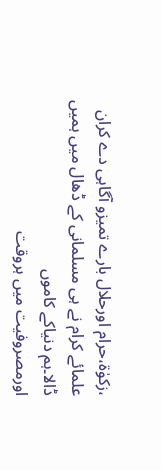،زکوٰۃ،حرام اورحلال بارے تمیزو آگاہی دے کران
علمائے کرام نے ہی مسلمانی کے ڈھال میں ہمیں ڈالا۔ہم دنیاکے کاموں
اورمصروفیت میں ہروقت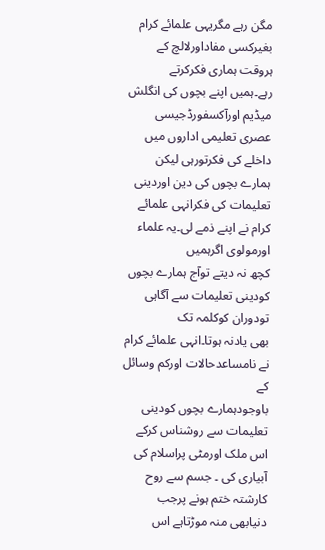مگن رہے مگریہی علمائے کرام بغیرکسی مفاداورلالچ کے
ہروقت ہماری فکرکرتے رہے۔ہمیں اپنے بچوں کی انگلش میڈیم اورآکسفورڈجیسی
عصری تعلیمی اداروں میں داخلے کی فکرتورہی لیکن ہمارے بچوں کی دین اوردینی
تعلیمات کی فکرانہی علمائے کرام نے اپنے ذمے لی۔یہ علماء اورمولوی اگرہمیں
کچھ نہ دیتے توآج ہمارے بچوں کودینی تعلیمات سے آگاہی تودوران کوکلمہ تک
بھی یادنہ ہوتا۔انہی علمائے کرام نے نامساعدحالات اورکم وسائل کے
باوجودہمارے بچوں کودینی تعلیمات سے روشناس کرکے اس ملک اورمٹی پراسلام کی
آبیاری کی ۔ جسم سے روح کارشتہ ختم ہونے پرجب دنیابھی منہ موڑتاہے اس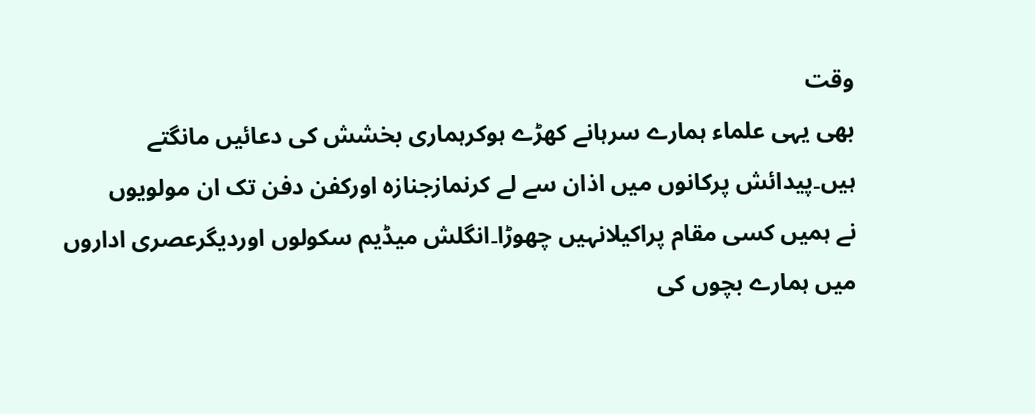وقت
بھی یہی علماء ہمارے سرہانے کھڑے ہوکرہماری بخشش کی دعائیں مانگتے
ہیں۔پیدائش پرکانوں میں اذان سے لے کرنمازجنازہ اورکفن دفن تک ان مولویوں
نے ہمیں کسی مقام پراکیلانہیں چھوڑا۔انگلش میڈیم سکولوں اوردیگرعصری اداروں
میں ہمارے بچوں کی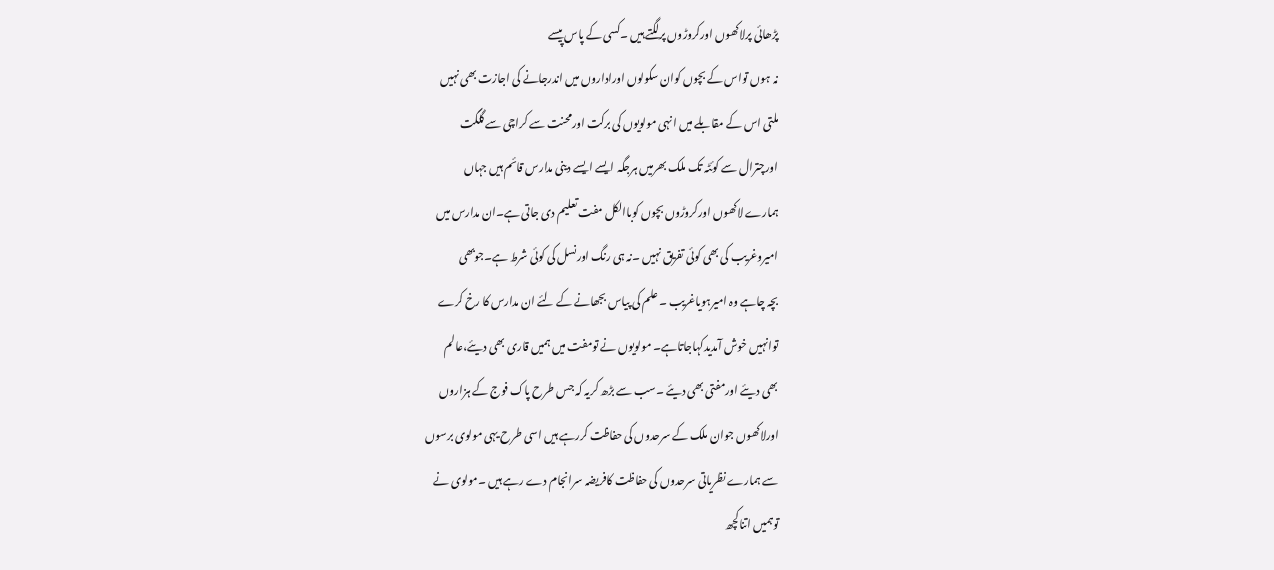پڑھائی پرلاکھوں اورکروڑوں پرلگتے ہیں ۔کسی کے پاس پیسے
نہ ہوں تواس کے بچوں کوان سکولوں اوراداروں میں اندرجانے کی اجازت بھی نہیں
ملتی اس کے مقابلے میں انہی مولویوں کی برکت اورمحنت سے کراچی سے گلگت
اورچترال سے کوئٹہ تک ملک بھرمیں ہرجگہ ایسے ایسے دینی مدارس قائم ہیں جہاں
ہمارے لاکھوں اورکروڑوں بچوں کوباالکل مفت تعلیم دی جاتی ہے۔ان مدارس میں
امیروغریب کی بھی کوئی تفریق نہیں ۔نہ ہی رنگ اورنسل کی کوئی شرط ہے۔جوبھی
بچہ چاہے وہ امیرہویاغریب ۔علم کی پیاس بجھانے کے لئے ان مدارس کا رخ کرے
توانہیں خوش آمدیدکہاجاتاہے۔ مولویوں نے تومفت میں ہمیں قاری بھی دیئے،عالم
بھی دیئے اورمفتی بھی دیئے ۔سب سے بڑھ کریہ کہ جس طرح پاک فوج کے ہزاروں
اورلاکھوں جوان ملک کے سرحدوں کی حفاظت کررہے ہیں اسی طرح یہی مولوی برسوں
سے ہمارے نظریاتی سرحدوں کی حفاظت کافریضہ سرانجام دے رہے ہیں ۔مولوی نے
توہمیں اتناکچھ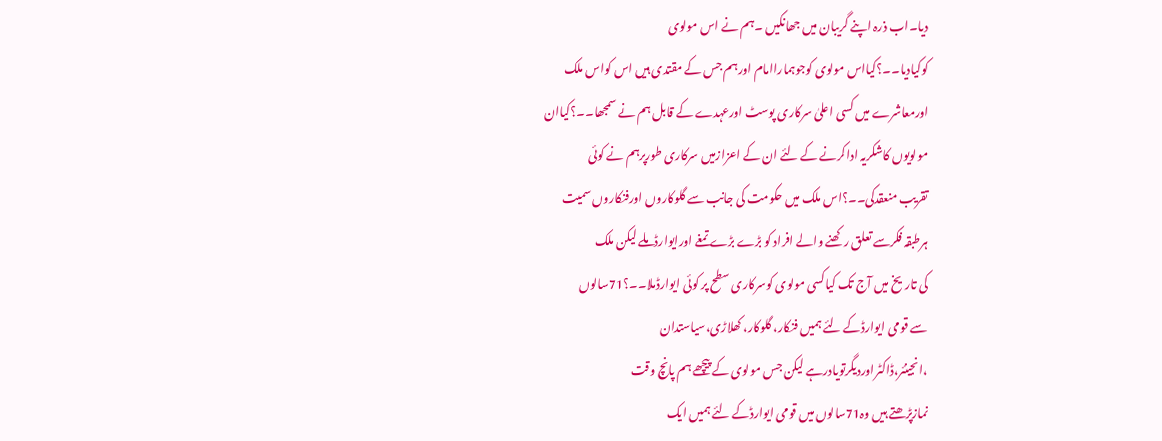دیا۔اب ذرہ اپنے گریبان میں جھانکیں ۔ہم نے اس مولوی
کوکیادیا۔۔؟کیااس مولوی کوجوہماراامام اورہم جس کے مقتدی ہیں اس کواس ملک
اورمعاشرے میں کسی اعلیٰ سرکاری پوسٹ اورعہدے کے قابل ہم نے سمجھا۔۔؟کیاان
مولویوں کاشکریہ اداکرنے کے لئے ان کے اعزازمیں سرکاری طورپرہم نے کوئی
تقریب منعقدکی۔۔؟اس ملک میں حکومت کی جانب سے گلوکاروں اورفنکاروں سمیت
ہرطبقہ فکرسے تعلق رکھنے والے افراد کو بڑے بڑے تمغے اورایوارڈملے لیکن ملک
کی تاریخ میں آج تک کیاکسی مولوی کوسرکاری سطح پر کوئی ایوارڈملا۔۔؟71سالوں
سے قومی ایوارڈکے لئے ہمیں فنکار، گلوکار، کھلاڑی،سیاستدان
،انجینئر،ڈاکٹراوردیگرتویادرہے لیکن جس مولوی کے پیچھے ہم پانچ وقت
نمازپڑھتے ہیں وہ71سالوں میں قومی ایوارڈکے لئے ہمیں ایک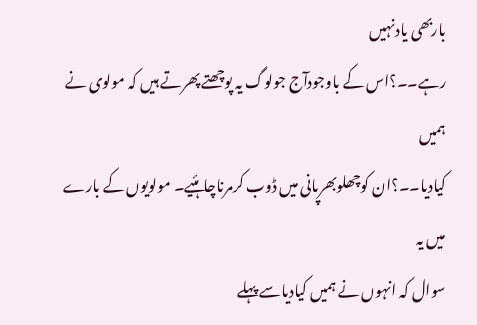باربھی یادنہیں
رہے۔۔؟اس کے باوجودآج جولوگ یہ پوچھتے پھرتے ہیں کہ مولوی نے ہمیں
کیادیا۔۔؟ان کوچھلوبھرپانی میں ڈوب کرمرناچاہئیے۔ مولویوں کے بارے میں یہ
سوال کہ انہوں نے ہمیں کیادیاسے پہلے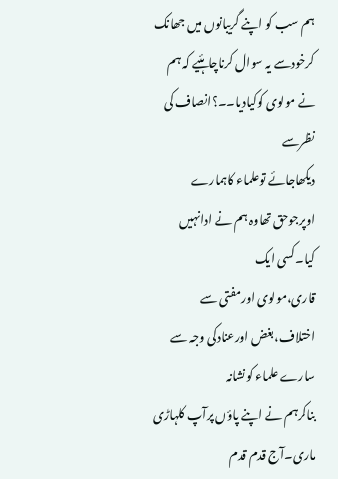ہم سب کو اپنے گریبانوں میں جھانک
کرخودسے یہ سوال کرناچاہئیے کہ ہم نے مولوی کوکیادیا۔۔؟انصاف کی نظرسے
دیکھاجائے توعلماء کاہمارے اوپرجوحق تھاوہ ہم نے ادانہیں کیا۔کسی ایک
قاری،مولوی اورمفتی سے اختلاف،بغض اورعنادکی وجہ سے سارے علماء کونشانہ
بناکرہم نے اپنے پاؤں پرآپ کلہاڑی ماری۔آج قدم قدم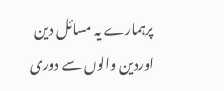پرہمارے یہ مسائل دین
اوردین والوں سے دوری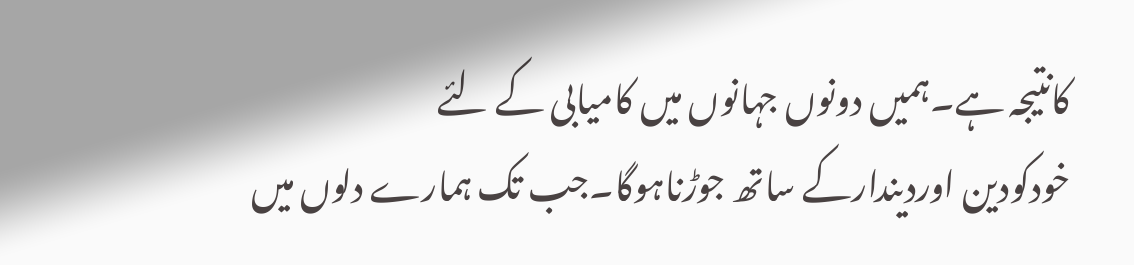کانتیجہ ہے۔ہمیں دونوں جہانوں میں کامیابی کے لئے
خودکودین اوردیندارکے ساتھ جوڑناہوگا۔جب تک ہمارے دلوں میں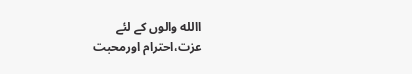االله والوں کے لئے
عزت،احترام اورمحبت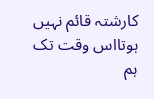کارشتہ قائم نہیں ہوتااس وقت تک ہم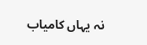نہ یہاں کامیاب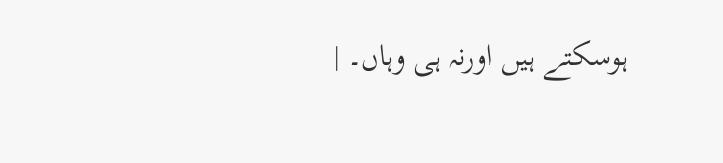ہوسکتے ہیں اورنہ ہی وہاں۔ |